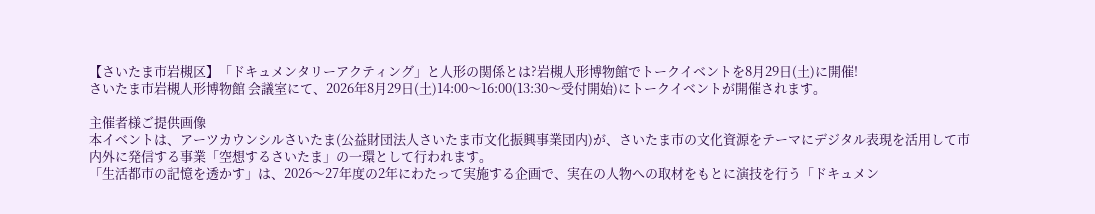【さいたま市岩槻区】「ドキュメンタリーアクティング」と人形の関係とは?岩槻人形博物館でトークイベントを8月29日(土)に開催!
さいたま市岩槻人形博物館 会議室にて、2026年8月29日(土)14:00〜16:00(13:30〜受付開始)にトークイベントが開催されます。

主催者様ご提供画像
本イベントは、アーツカウンシルさいたま(公益財団法人さいたま市文化振興事業団内)が、さいたま市の文化資源をテーマにデジタル表現を活用して市内外に発信する事業「空想するさいたま」の一環として行われます。
「生活都市の記憶を透かす」は、2026〜27年度の2年にわたって実施する企画で、実在の人物への取材をもとに演技を行う「ドキュメン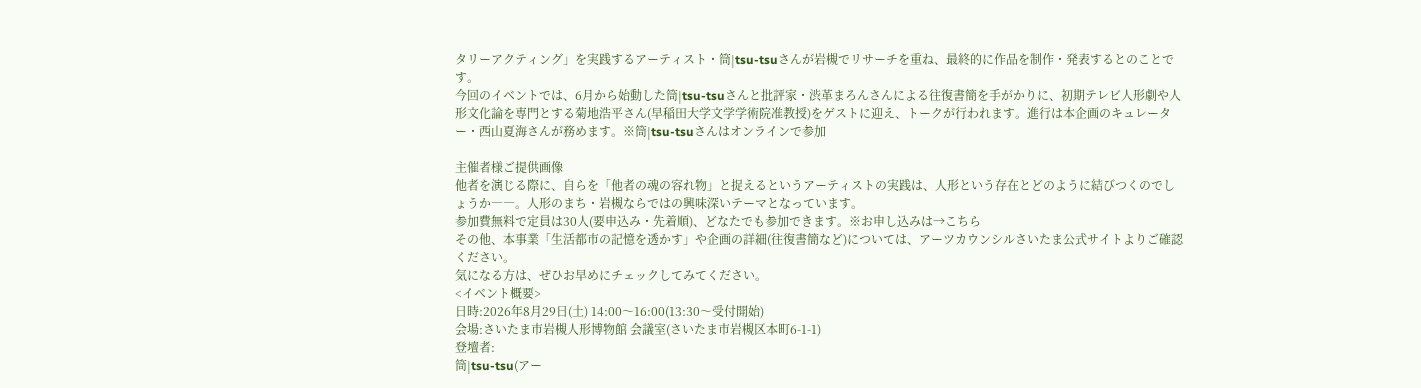タリーアクティング」を実践するアーティスト・筒|tsu-tsuさんが岩槻でリサーチを重ね、最終的に作品を制作・発表するとのことです。
今回のイベントでは、6月から始動した筒|tsu-tsuさんと批評家・渋革まろんさんによる往復書簡を手がかりに、初期テレビ人形劇や人形文化論を専門とする菊地浩平さん(早稲田大学文学学術院准教授)をゲストに迎え、トークが行われます。進行は本企画のキュレーター・西山夏海さんが務めます。※筒|tsu-tsuさんはオンラインで参加

主催者様ご提供画像
他者を演じる際に、自らを「他者の魂の容れ物」と捉えるというアーティストの実践は、人形という存在とどのように結びつくのでしょうか――。人形のまち・岩槻ならではの興味深いテーマとなっています。
参加費無料で定員は30人(要申込み・先着順)、どなたでも参加できます。※お申し込みは→こちら
その他、本事業「生活都市の記憶を透かす」や企画の詳細(往復書簡など)については、アーツカウンシルさいたま公式サイトよりご確認ください。
気になる方は、ぜひお早めにチェックしてみてください。
<イベント概要>
日時:2026年8月29日(土) 14:00〜16:00(13:30〜受付開始)
会場:さいたま市岩槻人形博物館 会議室(さいたま市岩槻区本町6-1-1)
登壇者:
筒|tsu-tsu(アー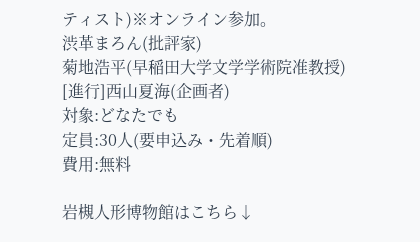ティスト)※オンライン参加。
渋革まろん(批評家)
菊地浩平(早稲田大学文学学術院准教授)
[進行]西山夏海(企画者)
対象:どなたでも
定員:30人(要申込み・先着順)
費用:無料

岩槻人形博物館はこちら↓